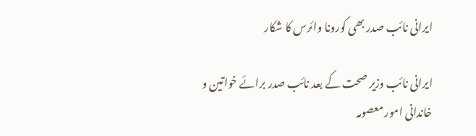ایرانی نائب صدر بھی کورونا وائرس کا شکار

ایرانی نائب وزیر صحت کے بعد نائب صدر برائے خواتین و خاندانی امور معصومہ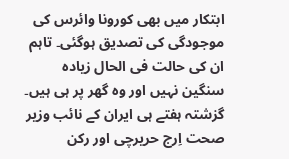ابتکار میں بھی کورونا وائرس کی موجودگی کی تصدیق ہوگئی۔ تاہم ان کی حالت فی الحال زیادہ سنگین نہیں اور وہ گھر پر ہی ہیں۔
گزشتہ ہفتے ہی ایران کے نائب وزیر صحت اِرج حریرچی اور رکن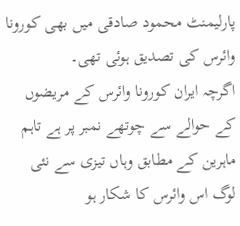پارلیمنٹ محمود صادقی میں بھی کورونا وائرس کی تصدیق ہوئی تھی۔
اگرچہ ایران کورونا وائرس کے مریضوں کے حوالے سے چوتھے نمبر پر ہے تاہم ماہرین کے مطابق وہاں تیزی سے نئی لوگ اس وائرس کا شکار ہو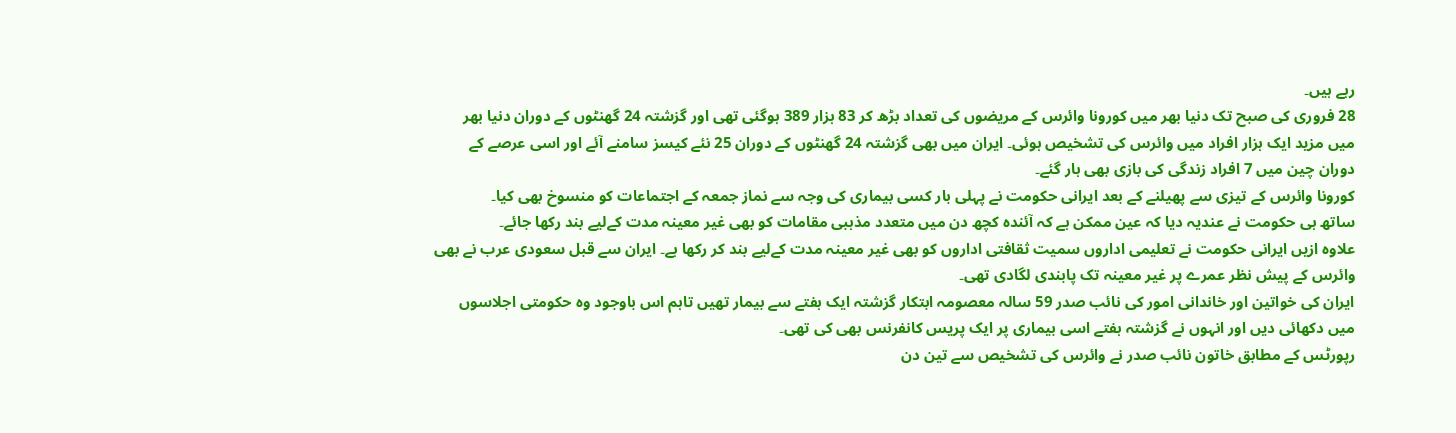رہے ہیں۔
28 فروری کی صبح تک دنیا بھر میں کورونا وائرس کے مریضوں کی تعداد بڑھ کر 83 ہزار 389 ہوگئی تھی اور گزشتہ 24 گھنٹوں کے دوران دنیا بھر میں مزید ایک ہزار افراد میں وائرس کی تشخیص ہوئی۔ ایران میں بھی گزشتہ 24 گھنٹوں کے دوران 25 نئے کیسز سامنے آئے اور اسی عرصے کے دوران چین میں 7 افراد زندگی کی بازی بھی ہار گئے۔
کورونا وائرس کے تیزی سے پھیلنے کے بعد ایرانی حکومت نے پہلی بار کسی بیماری کی وجہ سے نماز جمعہ کے اجتماعات کو منسوخ بھی کیا۔
ساتھ ہی حکومت نے عندیہ دیا کہ عین ممکن ہے کہ آئندہ کچھ دن میں متعدد مذہبی مقامات کو بھی غیر معینہ مدت کےلیے بند رکھا جائے۔
علاوہ ازیں ایرانی حکومت نے تعلیمی اداروں سمیت ثقافتی اداروں کو بھی غیر معینہ مدت کےلیے بند کر رکھا ہے۔ ایران سے قبل سعودی عرب نے بھی وائرس کے پیش نظر عمرے پر غیر معینہ تک پابندی لگادی تھی۔
ایران کی خواتین اور خاندانی امور کی نائب صدر 59 سالہ معصومہ ابتکار گزشتہ ایک ہفتے سے بیمار تھیں تاہم اس باوجود وہ حکومتی اجلاسوں میں دکھائی دیں اور انہوں نے گزشتہ ہفتے اسی بیماری پر ایک پریس کانفرنس بھی کی تھی۔
رپورٹس کے مطابق خاتون نائب صدر نے وائرس کی تشخیص سے تین دن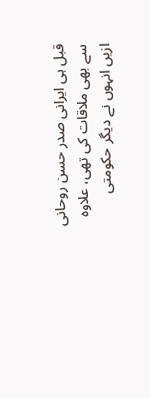قبل ہی ایرانی صدر حسن روحانی سے بھی ملاقات کی تھی، علاوہ ازیں انہوں نے دیگر حکومتی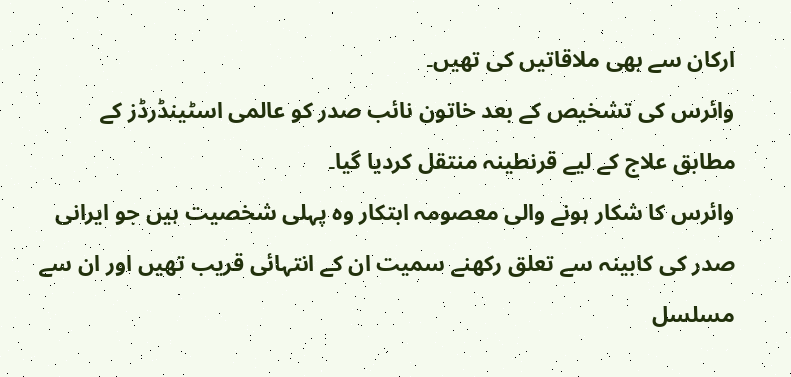ارکان سے بھی ملاقاتیں کی تھیں۔
وائرس کی تشخیص کے بعد خاتون نائب صدر کو عالمی اسٹینڈرڈز کے مطابق علاج کے لیے قرنطینہ منتقل کردیا گیا۔
وائرس کا شکار ہونے والی معصومہ ابتکار وہ پہلی شخصیت ہیں جو ایرانی صدر کی کابینہ سے تعلق رکھنے سمیت ان کے انتہائی قریب تھیں اور ان سے مسلسل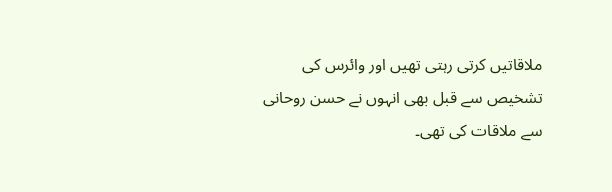ملاقاتیں کرتی رہتی تھیں اور وائرس کی تشخیص سے قبل بھی انہوں نے حسن روحانی سے ملاقات کی تھی۔